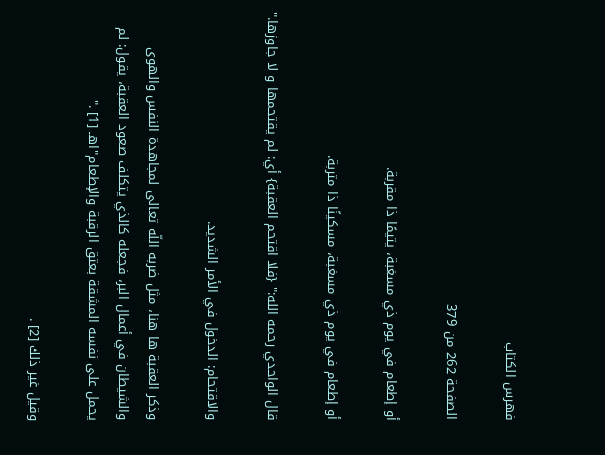فهرس الكتاب

الصفحة 262 من 379

أو إطعام في يوم ذي مسغبة، يتيمًا ذا مقربة.

أو إطعام في يوم ذي مسغبة، مسكينًا ذا متربة.

قال الواحدي رحمه الله:" {فلا اقتحم العقبة} أي: لم يقتحمها و لا جاوزها."

والاقتحام: الدخول في الأمر الشديد.

وذكر العقبة ها هنا، مثل ضربه اللّه تعالى لمجاهدة النفس والهوى والشيطان في أعمال البر، فجعله كالذي يتكلف صعود العقبة، يقول: لم يحمل على نفسه المشقة بعتق الرقبة والإطعام"اهـ [1] ."

وقيل غير ذلك [2] .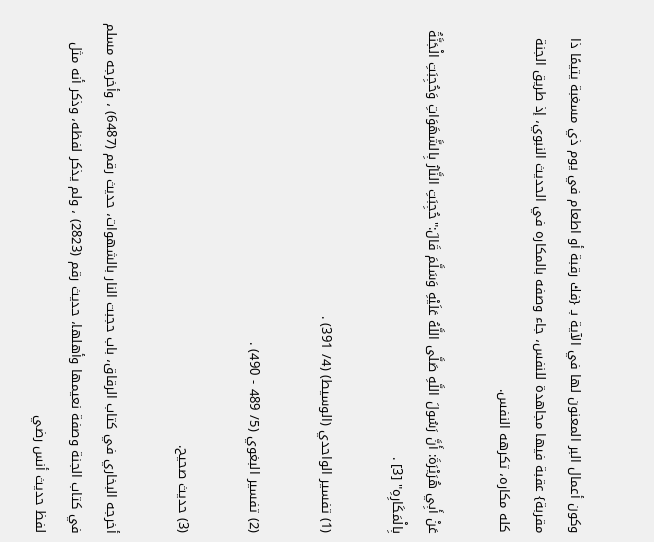وكون أعمال البر المعنون لها في الآية بـ {فك رقبة أو اطعام في يوم ذي مسغبة يتيمًا ذا مقربة} عقبة فيها مجاهدة للنفس، جاء وصفه بالمكاره في الحديث النبوي، إذ طريق الجنة كله مكاره، تكرهه النفس.

عَنْ أَبِي هُرَيْرَةَ: أَنَّ رَسُولَ اللَّهِ صَلَّى اللَّهُ عَلَيْهِ وَسَلَّمَ قَالَ:"حُجِبَتِ النَّارُ بِالشَّهَوَاتِ وَحُجِبَتِ الْجَنَّةُ بِالْمَكَارِهِ" [3] .

(1) تفسير الواحدي (الوسيط) (4/ 391) .

(2) تفسير البغوي (5/ 489 - 490) .

(3) حديث صحيح.

أخرجه البخاري في كتاب الرقاق، باب حجبت النار بالشهوات، حديث رقم (6487) ، وأخرجه مسلم في كتاب الجنة وصفة نعيمها وأهلها، حديث رقم (2823) ، ولم يذكر لفظه، وذكر أنه مثل لفظ حديث أنس رضي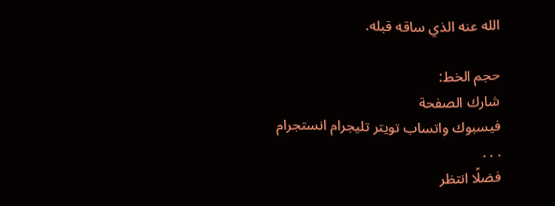الله عنه الذي ساقه قبله.

حجم الخط:
شارك الصفحة
فيسبوك واتساب تويتر تليجرام انستجرام
. . .
فضلًا انتظر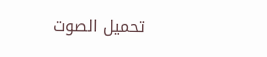تحميل الصوت